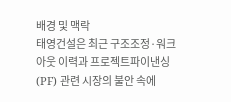배경 및 맥락
태영건설은 최근 구조조정·워크아웃 이력과 프로젝트파이낸싱(PF) 관련 시장의 불안 속에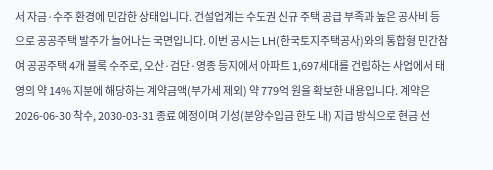서 자금·수주 환경에 민감한 상태입니다. 건설업계는 수도권 신규 주택 공급 부족과 높은 공사비 등으로 공공주택 발주가 늘어나는 국면입니다. 이번 공시는 LH(한국토지주택공사)와의 통합형 민간참여 공공주택 4개 블록 수주로, 오산·검단·영종 등지에서 아파트 1,697세대를 건립하는 사업에서 태영의 약 14% 지분에 해당하는 계약금액(부가세 제외) 약 779억 원을 확보한 내용입니다. 계약은 2026-06-30 착수, 2030-03-31 종료 예정이며 기성(분양수입금 한도 내) 지급 방식으로 현금 선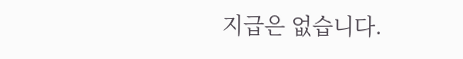지급은 없습니다.